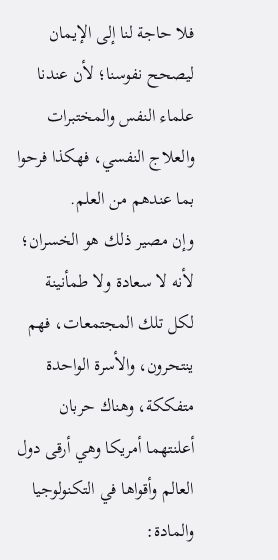فلا حاجة لنا إلى الإيمان ليصحح نفوسنا؛ لأن عندنا علماء النفس والمختبرات والعلاج النفسي، فهكذا فرحوا بما عندهم من العلم.
وإن مصير ذلك هو الخسران؛ لأنه لا سعادة ولا طمأنينة لكل تلك المجتمعات، فهم ينتحرون، والأسرة الواحدة متفككة، وهناك حربان أعلنتهما أمريكا وهي أرقى دول العالم وأقواها في التكنولوجيا والمادة: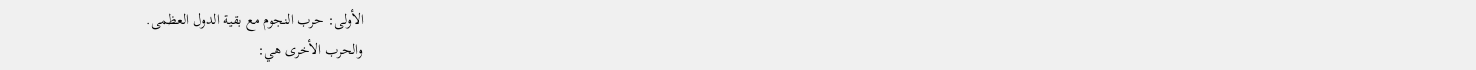الأولى: حرب النجوم مع بقية الدول العظمى.
والحرب الأخرى هي: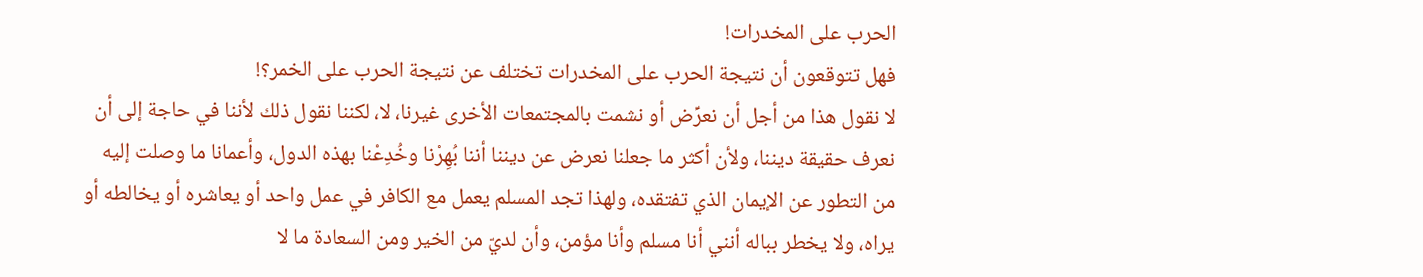الحرب على المخدرات!
فهل تتوقعون أن نتيجة الحرب على المخدرات تختلف عن نتيجة الحرب على الخمر؟!
لا نقول هذا من أجل أن نعرِّض أو نشمت بالمجتمعات الأخرى غيرنا، لا، لكننا نقول ذلك لأننا في حاجة إلى أن نعرف حقيقة ديننا، ولأن أكثر ما جعلنا نعرض عن ديننا أننا بُهِرْنا وخُدِعْنا بهذه الدول، وأعمانا ما وصلت إليه من التطور عن الإيمان الذي تفتقده، ولهذا تجد المسلم يعمل مع الكافر في عمل واحد أو يعاشره أو يخالطه أو يراه، ولا يخطر بباله أنني أنا مسلم وأنا مؤمن، وأن لديّ من الخير ومن السعادة ما لا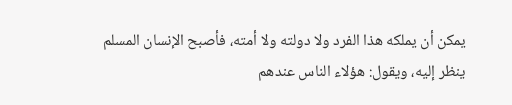يمكن أن يملكه هذا الفرد ولا دولته ولا أمته، فأصبح الإنسان المسلم ينظر إليه، ويقول: هؤلاء الناس عندهم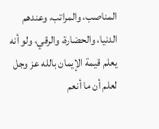المناصب، والمراتب، وعندهم الدنيا، والحضارة، والرقي، ولو أنه يعلم قيمة الإيمان بالله عز وجل لعلم أن ما أنعم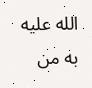الله عليه به من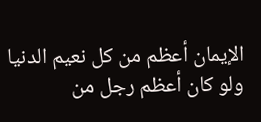الإيمان أعظم من كل نعيم الدنيا ولو كان أعظم رجل من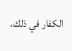الكفار في ذلك،